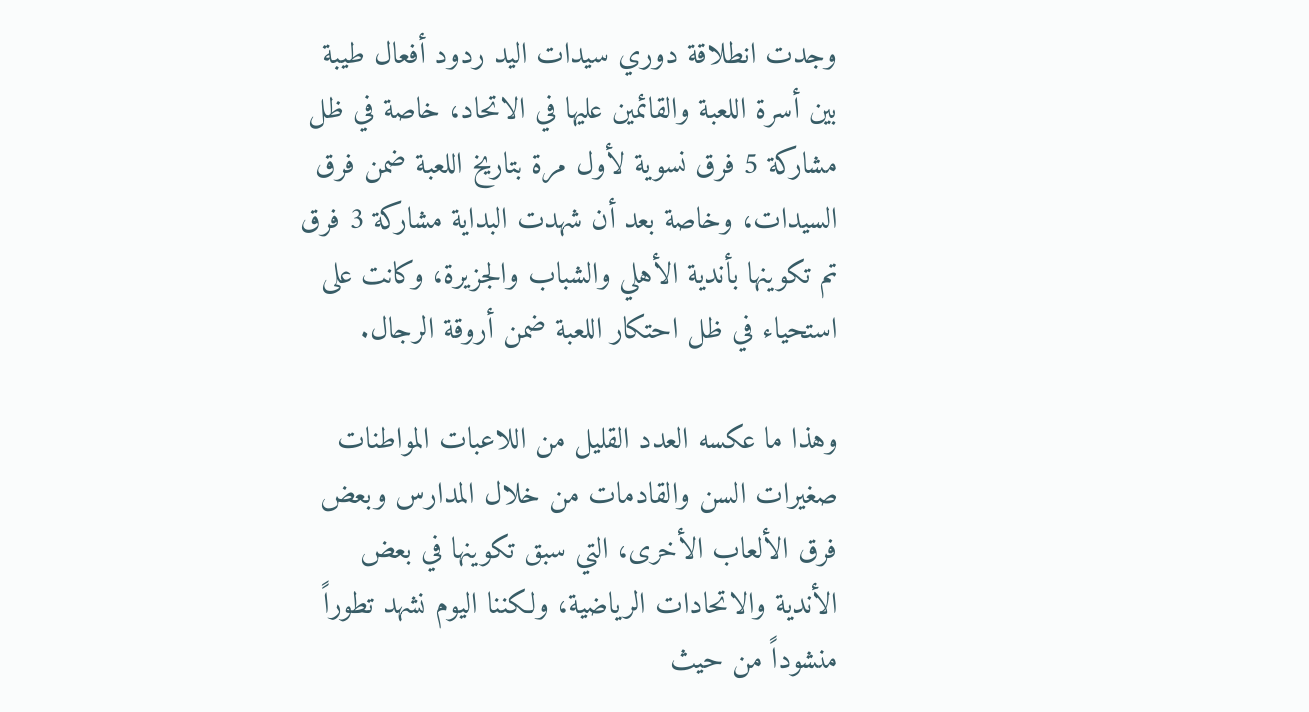وجدت انطلاقة دوري سيدات اليد ردود أفعال طيبة بين أسرة اللعبة والقائمين عليها في الاتحاد، خاصة في ظل مشاركة 5 فرق نسوية لأول مرة بتاريخ اللعبة ضمن فرق السيدات، وخاصة بعد أن شهدت البداية مشاركة 3 فرق تم تكوينها بأندية الأهلي والشباب والجزيرة، وكانت على استحياء في ظل احتكار اللعبة ضمن أروقة الرجال.

وهذا ما عكسه العدد القليل من اللاعبات المواطنات صغيرات السن والقادمات من خلال المدارس وبعض فرق الألعاب الأخرى، التي سبق تكوينها في بعض الأندية والاتحادات الرياضية، ولكننا اليوم نشهد تطوراً منشوداً من حيث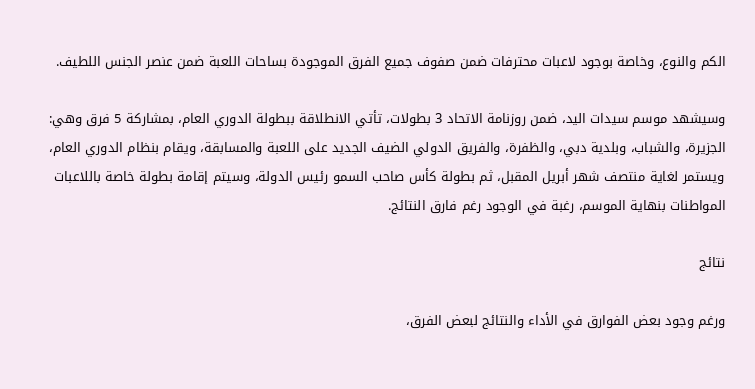الكم والنوع، وخاصة بوجود لاعبات محترفات ضمن صفوف جميع الفرق الموجودة بساحات اللعبة ضمن عنصر الجنس اللطيف.

وسيشهد موسم سيدات اليد، ضمن روزنامة الاتحاد 3 بطولات، تأتي الانطلاقة ببطولة الدوري العام، بمشاركة 5 فرق وهي: الجزيرة، والشباب، وبلدية دبي، والظفرة، والفريق الدولي الضيف الجديد على اللعبة والمسابقة، ويقام بنظام الدوري العام، ويستمر لغاية منتصف شهر أبريل المقبل، ثم بطولة كأس صاحب السمو رئيس الدولة، وسيتم إقامة بطولة خاصة باللاعبات المواطنات بنهاية الموسم، رغبة في الوجود رغم فارق النتائج.

نتائج

ورغم وجود بعض الفوارق في الأداء والنتائج لبعض الفرق،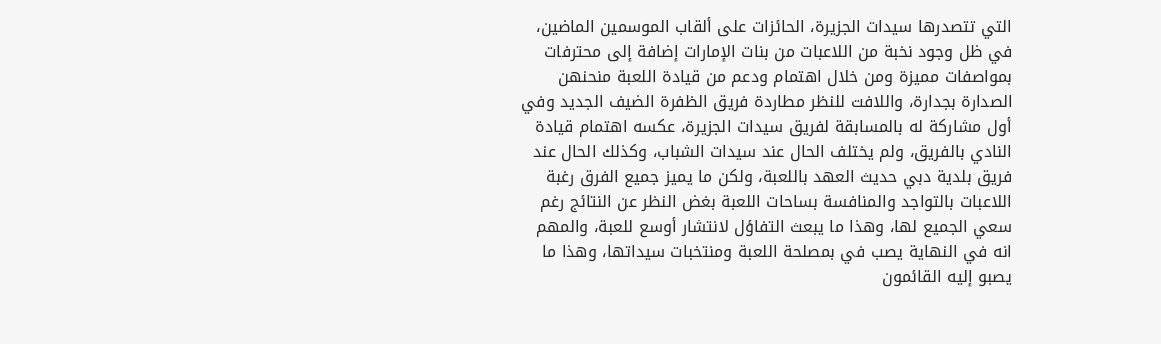التي تتصدرها سيدات الجزيرة، الحائزات على ألقاب الموسمين الماضين، في ظل وجود نخبة من اللاعبات من بنات الإمارات إضافة إلى محترفات بمواصفات مميزة ومن خلال اهتمام ودعم من قيادة اللعبة منحنهن الصدارة بجدارة، واللافت للنظر مطاردة فريق الظفرة الضيف الجديد وفي أول مشاركة له بالمسابقة لفريق سيدات الجزيرة، عكسه اهتمام قيادة النادي بالفريق، ولم يختلف الحال عند سيدات الشباب، وكذلك الحال عند فريق بلدية دبي حديث العهد باللعبة، ولكن ما يميز جميع الفرق رغبة اللاعبات بالتواجد والمنافسة بساحات اللعبة بغض النظر عن النتائج رغم سعي الجميع لها، وهذا ما يبعث التفاؤل لانتشار أوسع للعبة، والمهم انه في النهاية يصب في بمصلحة اللعبة ومنتخبات سيداتها، وهذا ما يصبو إليه القائمون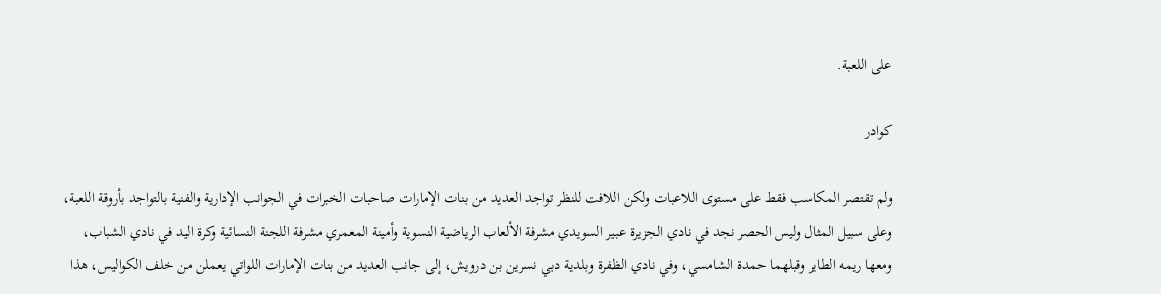على اللعبة.

كوادر

ولم تقتصر المكاسب فقط على مستوى اللاعبات ولكن اللافت للنظر تواجد العديد من بنات الإمارات صاحبات الخبرات في الجوانب الإدارية والفنية بالتواجد بأروقة اللعبة، وعلى سبيل المثال وليس الحصر نجد في نادي الجزيرة عبير السويدي مشرفة الألعاب الرياضية النسوية وأمينة المعمري مشرفة اللجنة النسائية وكرة اليد في نادي الشباب، ومعها ريمه الطاير وقبلهما حمدة الشامسي، وفي نادي الظفرة وبلدية دبي نسرين بن درويش، إلى جانب العديد من بنات الإمارات اللواتي يعملن من خلف الكواليس، هذا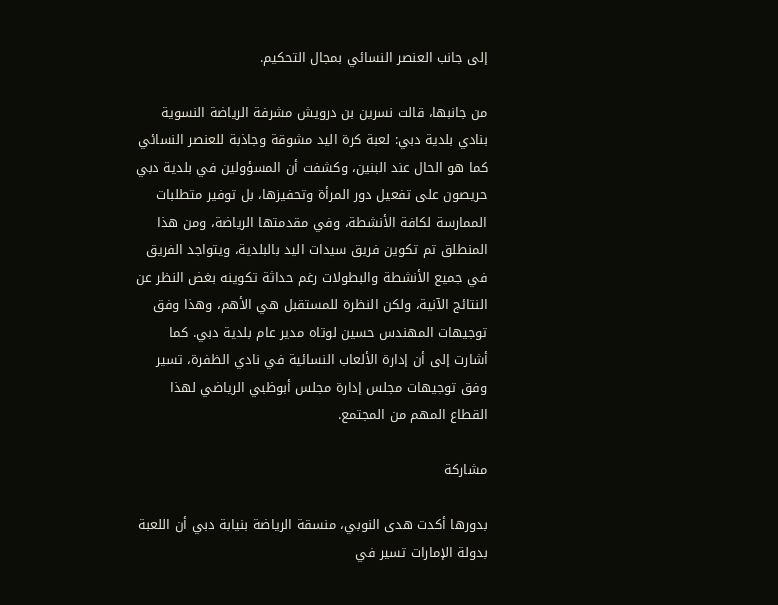إلى جانب العنصر النسائي بمجال التحكيم.

من جانبها، قالت نسرين بن درويش مشرفة الرياضة النسوية بنادي بلدية دبي: لعبة كرة اليد مشوقة وجاذبة للعنصر النسائي كما هو الحال عند البنين، وكشفت أن المسؤولين في بلدية دبي حريصون على تفعيل دور المرأة وتحفيزها، بل توفير متطلبات الممارسة لكافة الأنشطة، وفي مقدمتها الرياضة، ومن هذا المنطلق تم تكوين فريق سيدات اليد بالبلدية، ويتواجد الفريق في جميع الأنشطة والبطولات رغم حداثة تكوينه بغض النظر عن النتائج الآنية، ولكن النظرة للمستقبل هي الأهم، وهذا وفق توجيهات المهندس حسين لوتاه مدير عام بلدية دبي. كما أشارت إلى أن إدارة الألعاب النسائية في نادي الظفرة، تسير وفق توجيهات مجلس إدارة مجلس أبوظبي الرياضي لهذا القطاع المهم من المجتمع.

مشاركة

بدورها أكدت هدى النوبي، منسقة الرياضة بنيابة دبي أن اللعبة بدولة الإمارات تسير في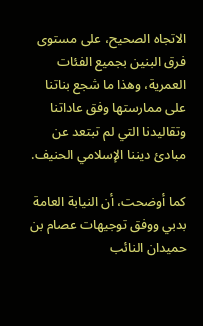الاتجاه الصحيح، على مستوى فرق البنين بجميع الفئات العمرية، وهذا ما شجع بناتنا على ممارستها وفق عاداتنا وتقاليدنا التي لم تبتعد عن مبادئ ديننا الإسلامي الحنيف.

كما أوضحت، أن النيابة العامة بدبي ووفق توجيهات عصام بن حميدان النائب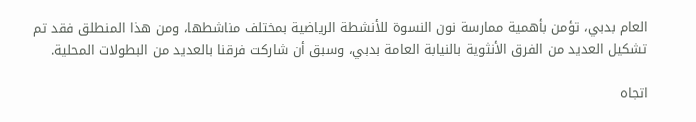العام بدبي، تؤمن بأهمية ممارسة نون النسوة للأنشطة الرياضية بمختلف مناشطها، ومن هذا المنطلق فقد تم تشكيل العديد من الفرق الأنثوية بالنيابة العامة بدبي، وسبق أن شاركت فرقنا بالعديد من البطولات المحلية.

اتجاه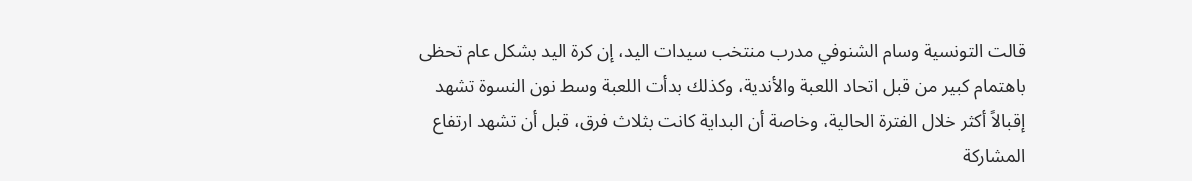قالت التونسية وسام الشنوفي مدرب منتخب سيدات اليد، إن كرة اليد بشكل عام تحظى باهتمام كبير من قبل اتحاد اللعبة والأندية، وكذلك بدأت اللعبة وسط نون النسوة تشهد إقبالاً أكثر خلال الفترة الحالية، وخاصة أن البداية كانت بثلاث فرق، قبل أن تشهد ارتفاع المشاركة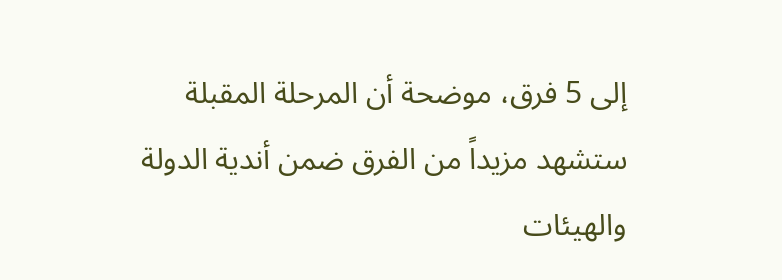إلى 5 فرق، موضحة أن المرحلة المقبلة ستشهد مزيداً من الفرق ضمن أندية الدولة والهيئات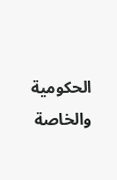الحكومية والخاصة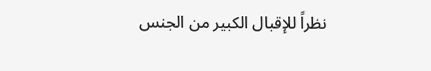نظراً للإقبال الكبير من الجنس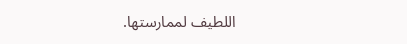اللطيف لممارستها.